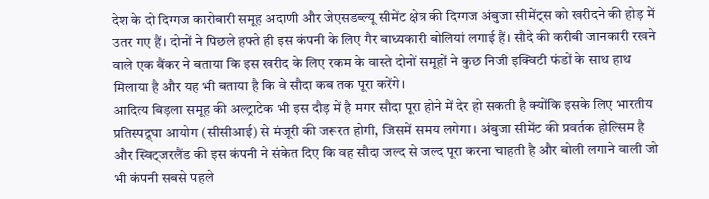देश के दो दिग्गज कारोबारी समूह अदाणी और जेएसडब्ल्यू सीमेंट क्षेत्र की दिग्गज अंबुजा सीमेंट्स को खरीदने की होड़ में उतर गए हैं। दोनों ने पिछले हफ्ते ही इस कंपनी के लिए गैर बाध्यकारी बोलियां लगाई हैं। सौदे की करीबी जानकारी रखने वाले एक बैंकर ने बताया कि इस खरीद के लिए रकम के वास्ते दोनों समूहों ने कुछ निजी इक्विटी फंडों के साथ हाथ मिलाया है और यह भी बताया है कि वे सौदा कब तक पूरा करेंगे।
आदित्य बिड़ला समूह की अल्ट्राटेक भी इस दौड़ में है मगर सौदा पूरा होने में देर हो सकती है क्योंकि इसके लिए भारतीय प्रतिस्पद्र्घा आयोग (सीसीआई) से मंजूरी की जरूरत होगी, जिसमें समय लगेगा। अंबुजा सीमेंट की प्रवर्तक होल्सिम है और स्विट्जरलैंड की इस कंपनी ने संकेत दिए कि वह सौदा जल्द से जल्द पूरा करना चाहती है और बोली लगाने वाली जो भी कंपनी सबसे पहले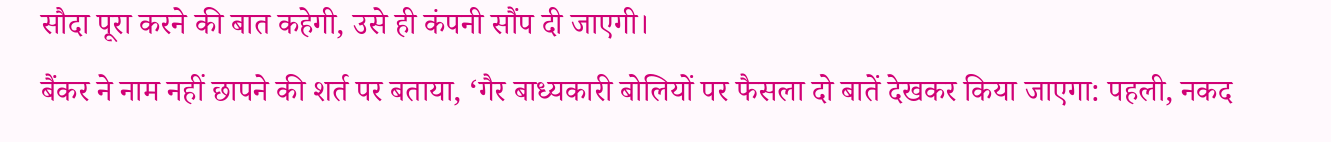सौदा पूरा करने की बात कहेगी, उसे ही कंपनी सौंप दी जाएगी।
बैंकर ने नाम नहीं छापने की शर्त पर बताया, ‘गैर बाध्यकारी बोलियों पर फैसला दो बातें देखकर किया जाएगा: पहली, नकद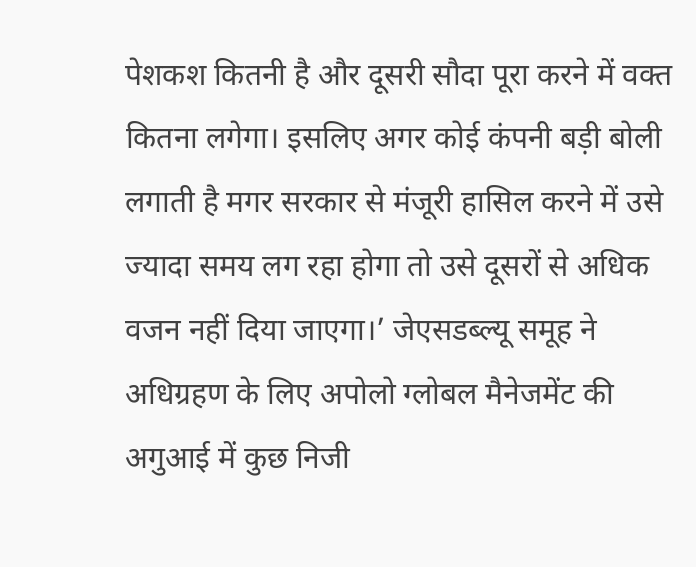पेशकश कितनी है और दूसरी सौदा पूरा करने में वक्त कितना लगेगा। इसलिए अगर कोई कंपनी बड़ी बोली लगाती है मगर सरकार से मंजूरी हासिल करने में उसे ज्यादा समय लग रहा होगा तो उसे दूसरों से अधिक वजन नहीं दिया जाएगा।’ जेएसडब्ल्यू समूह ने अधिग्रहण के लिए अपोलो ग्लोबल मैनेजमेंट की अगुआई में कुछ निजी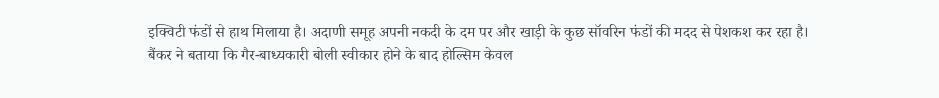इक्विटी फंडों से हाथ मिलाया है। अदाणी समूह अपनी नकदी के दम पर और खाड़ी के कुछ सॉवरिन फंडों की मदद से पेशकश कर रहा है।
बैंकर ने बताया कि गैर-बाध्यकारी बोली स्वीकार होने के बाद होल्सिम केवल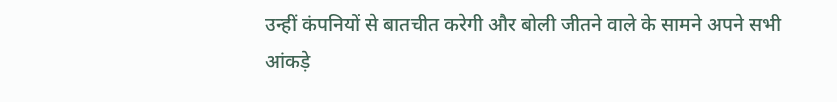उन्हीं कंपनियों से बातचीत करेगी और बोली जीतने वाले के सामने अपने सभी आंकड़े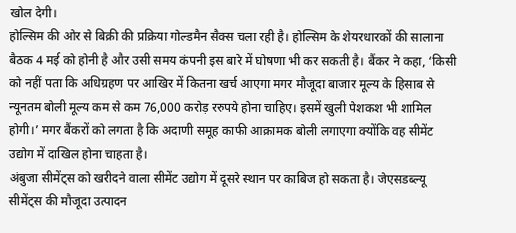खोल देगी।
होल्सिम की ओर से बिक्री की प्रक्रिया गोल्डमैन सैक्स चला रही है। होल्सिम के शेयरधारकों की सालाना बैठक 4 मई को होनी है और उसी समय कंपनी इस बारे में घोषणा भी कर सकती है। बैंकर ने कहा, ‘किसी को नहीं पता कि अधिग्रहण पर आखिर में कितना खर्च आएगा मगर मौजूदा बाजार मूल्य के हिसाब से न्यूनतम बोली मूल्य कम से कम 76,000 करोड़ ररुपये होना चाहिए। इसमें खुली पेशकश भी शामिल होगी।’ मगर बैंकरों को लगता है कि अदाणी समूह काफी आक्रामक बोली लगाएगा क्योंकि वह सीमेंट उद्योग में दाखिल होना चाहता है।
अंबुजा सीमेंट्स को खरीदने वाला सीमेंट उद्योग में दूसरे स्थान पर काबिज हो सकता है। जेएसडब्ल्यू सीमेंट्स की मौजूदा उत्पादन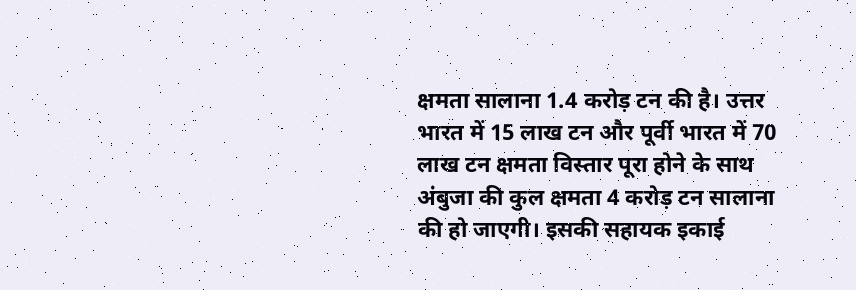क्षमता सालाना 1.4 करोड़ टन की है। उत्तर भारत में 15 लाख टन और पूर्वी भारत में 70 लाख टन क्षमता विस्तार पूरा होने के साथ अंबुजा की कुल क्षमता 4 करोड़ टन सालाना की हो जाएगी। इसकी सहायक इकाई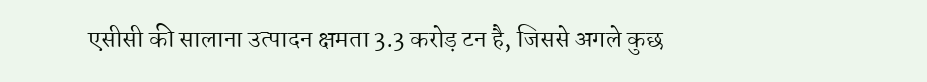एसीसी की सालाना उत्पादन क्षमता 3.3 करोड़ टन है, जिससे अगले कुछ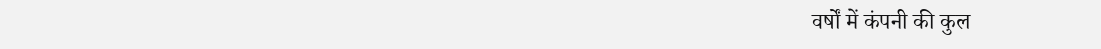वर्षों में कंपनी की कुल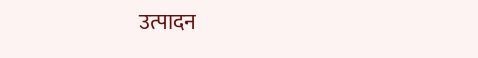उत्पादन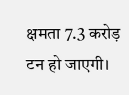क्षमता 7.3 करोड़ टन हो जाएगी।